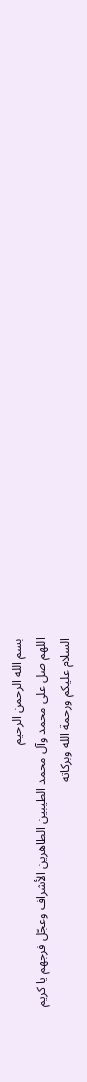بسم الله الرحمن الرحيم
اللهم صل على محمد وآل محمد الطيبين الطاهرين الأشراف وعجّل فرجهم يا كريم
السلام عليكم ورحمة الله وبركاته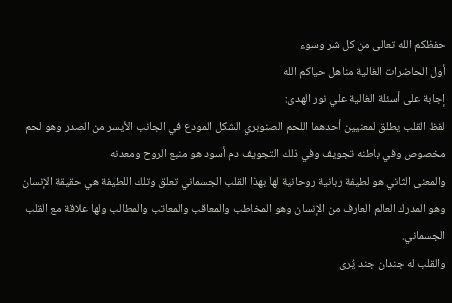حفظكم الله تعالى من كل شر وسوء
أول الحاضرات الغالية مناهل حياكم الله
إجابة على أسئلة الغالية علي نور الهدى:
لفظ القلب يطلق لمعنيين أحدهما اللحم الصنوبري الشكل المودع في الجانب الأيسر من الصدر وهو لحم مخصوص وفي باطنه تجويف وفي ذلك التجويف دم أسود هو منبع الروح ومعدنه
والمعنى الثاني هو لطيفة ربانية روحانية لها بهذا القلب الجسماني تعلق وتلك اللطيفة هي حقيقة الإنسان وهو المدرك العالم العارف من الإنسان وهو المخاطب والمعاقب والمعاتب والمطالب ولها علاقة مع القلب الجسماني.
والقلب له جندان جند يُرى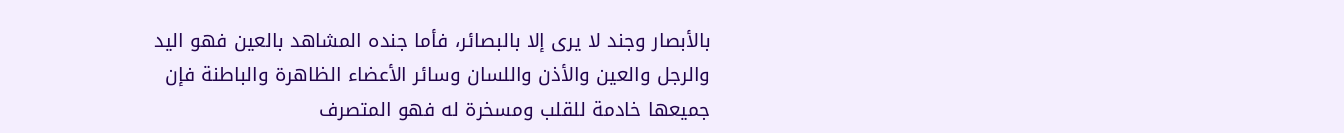بالأبصار وجند لا يرى إلا بالبصائر، فأما جنده المشاهد بالعين فهو اليد والرجل والعين والأذن واللسان وسائر الأعضاء الظاهرة والباطنة فإن جميعها خادمة للقلب ومسخرة له فهو المتصرف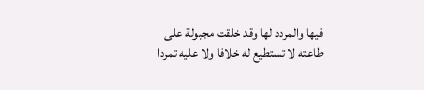فيها والمردد لها وقد خلقت مجبولة على طاعته لا تستطيع له خلافا ولا عليه تمردا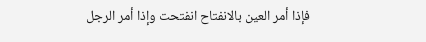فإذا أمر العين بالانفتاح انفتحت وإذا أمر الرجل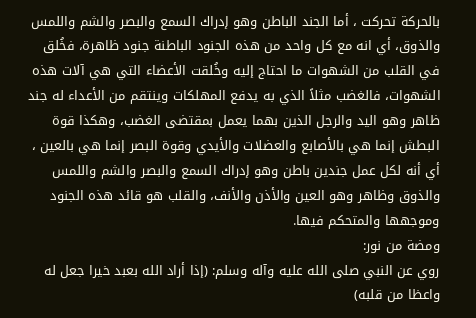بالحركة تحركت ، أما الجند الباطن وهو إدراك السمع والبصر والشم واللمس والذوق، أي انه مع كل واحد من هذه الجنود الباطنة جنود ظاهرة، فخُلق في القلب من الشهوات ما احتاج إليه وخُلقت الأعضاء التي هي آلات هذه الشهوات، فالغضب مثلاً الذي به يدفع المهلكات وينتقم من الأعداء له جند ظاهر وهو اليد والرجل الذين بهما يعمل بمقتضى الغضب، وهكذا قوة البطش إنما هي بالأصابع والعضلات والأيدي وقوة البصر إنما هي بالعين ، أي أنه لكل عمل جندين باطن وهو إدراك السمع والبصر والشم واللمس والذوق وظاهر وهو العين والأذن والأنف، والقلب هو قائد هذه الجنود وموجهها والمتحكم فيها.
ومضة من نور:
روي عن النبي صلى الله عليه وآله وسلم: (إذا أراد الله بعبد خيرا جعل له واعظا من قلبه)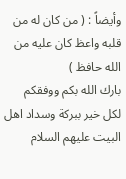وأيضاً : ( من كان له من قلبه واعظ كان عليه من الله حافظ )
بارك الله بكم ووفقكم لكل خير ببركة وسداد اهل البيت عليهم السلام